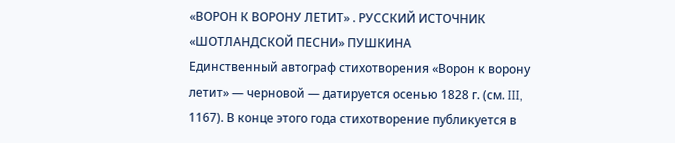«ВОРОН К ВОРОНУ ЛЕТИТ» . РУССКИЙ ИСТОЧНИК «ШОТЛАНДСКОЙ ПЕСНИ» ПУШКИНА
Единственный автограф стихотворения «Ворон к ворону летит» — черновой — датируется осенью 1828 г. (см. III, 1167). В конце этого года стихотворение публикуется в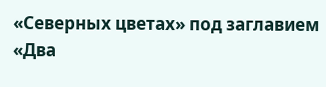«Северных цветах» под заглавием «Два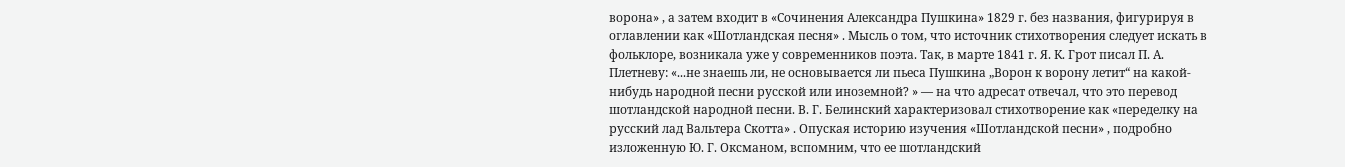ворона» , а затем входит в «Сочинения Александра Пушкина» 1829 г. без названия, фигурируя в оглавлении как «Шотландская песня» . Мысль о том, что источник стихотворения следует искать в фольклоре, возникала уже у современников поэта. Так, в марте 1841 г. Я. К. Грот писал П. А. Плетневу: «...не знаешь ли, не основывается ли пьеса Пушкина „Ворон к ворону летит“ на какой-нибудь народной песни русской или иноземной? » — на что адресат отвечал, что это перевод шотландской народной песни. В. Г. Белинский характеризовал стихотворение как «переделку на русский лад Вальтера Скотта» . Опуская историю изучения «Шотландской песни» , подробно изложенную Ю. Г. Оксманом, вспомним, что ее шотландский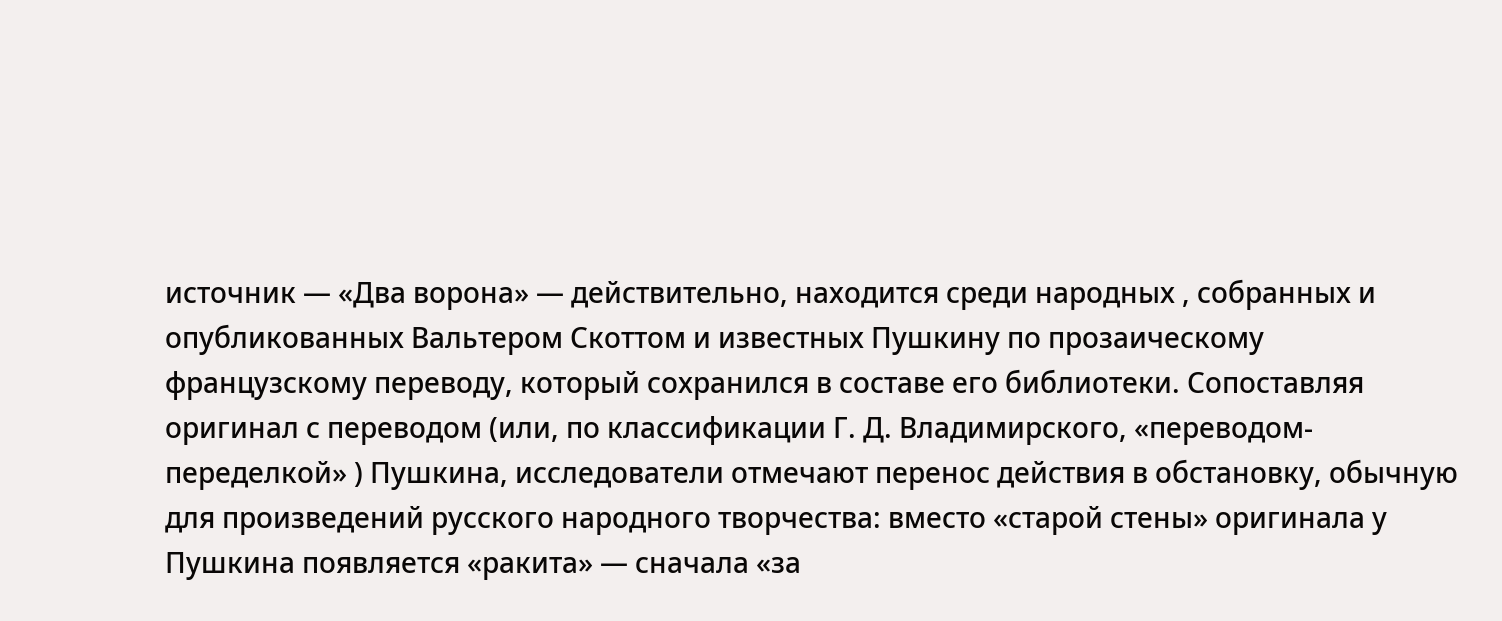источник — «Два ворона» — действительно, находится среди народных , собранных и опубликованных Вальтером Скоттом и известных Пушкину по прозаическому французскому переводу, который сохранился в составе его библиотеки. Сопоставляя оригинал с переводом (или, по классификации Г. Д. Владимирского, «переводом-переделкой» ) Пушкина, исследователи отмечают перенос действия в обстановку, обычную для произведений русского народного творчества: вместо «старой стены» оригинала у Пушкина появляется «ракита» — сначала «за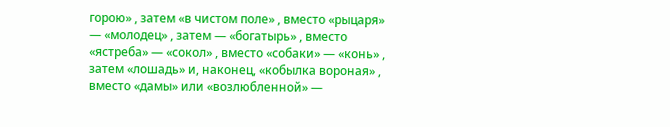горою» , затем «в чистом поле» , вместо «рыцаря» — «молодец» , затем — «богатырь» , вместо «ястреба» — «сокол» , вместо «собаки» — «конь» , затем «лошадь» и, наконец, «кобылка вороная» , вместо «дамы» или «возлюбленной» —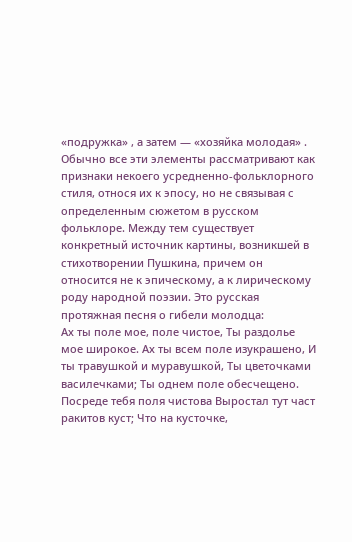«подружка» , а затем — «хозяйка молодая» . Обычно все эти элементы рассматривают как признаки некоего усредненно-фольклорного стиля, относя их к эпосу, но не связывая с определенным сюжетом в русском фольклоре. Между тем существует конкретный источник картины, возникшей в стихотворении Пушкина, причем он относится не к эпическому, а к лирическому роду народной поэзии. Это русская протяжная песня о гибели молодца:
Ах ты поле мое, поле чистое, Ты раздолье мое широкое. Ах ты всем поле изукрашено, И ты травушкой и муравушкой, Ты цветочками василечками; Ты однем поле обесчещено. Посреде тебя поля чистова Выростал тут част ракитов куст; Что на кусточке,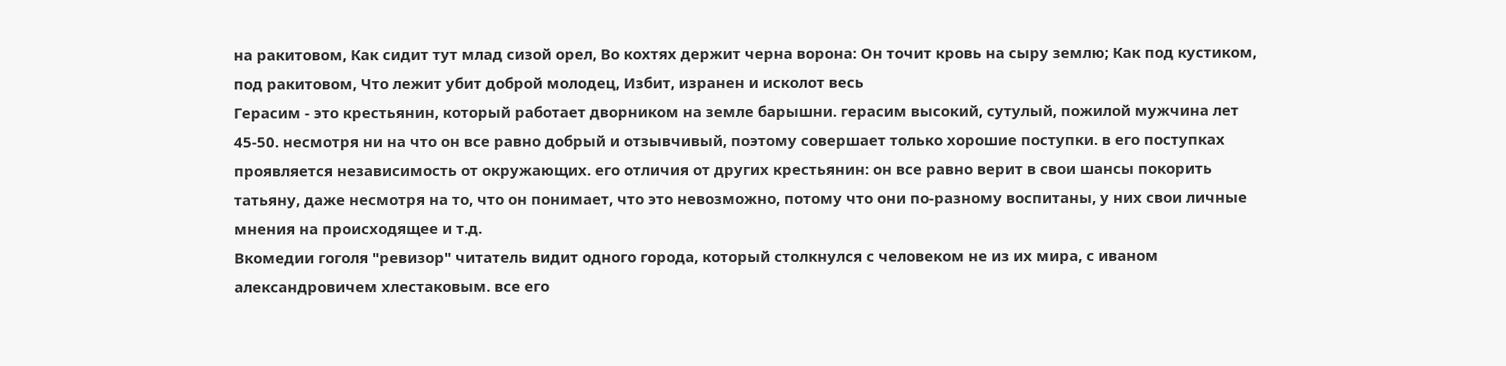на ракитовом, Как сидит тут млад сизой орел, Во кохтях держит черна ворона: Он точит кровь на сыру землю; Как под кустиком, под ракитовом, Что лежит убит доброй молодец, Избит, изранен и исколот весь
Герасим - это крестьянин, который работает дворником на земле барышни. герасим высокий, сутулый, пожилой мужчина лет 45-50. несмотря ни на что он все равно добрый и отзывчивый, поэтому совершает только хорошие поступки. в его поступках проявляется независимость от окружающих. его отличия от других крестьянин: он все равно верит в свои шансы покорить татьяну, даже несмотря на то, что он понимает, что это невозможно, потому что они по-разному воспитаны, у них свои личные мнения на происходящее и т.д.
Вкомедии гоголя "ревизор" читатель видит одного города, который столкнулся с человеком не из их мира, с иваном александровичем хлестаковым. все его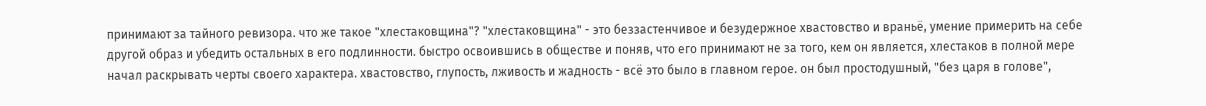принимают за тайного ревизора. что же такое "хлестаковщина"? "хлестаковщина" - это беззастенчивое и безудержное хвастовство и враньё, умение примерить на себе другой образ и убедить остальных в его подлинности. быстро освоившись в обществе и поняв, что его принимают не за того, кем он является, хлестаков в полной мере начал раскрывать черты своего характера. хвастовство, глупость, лживость и жадность - всё это было в главном герое. он был простодушный, "без царя в голове",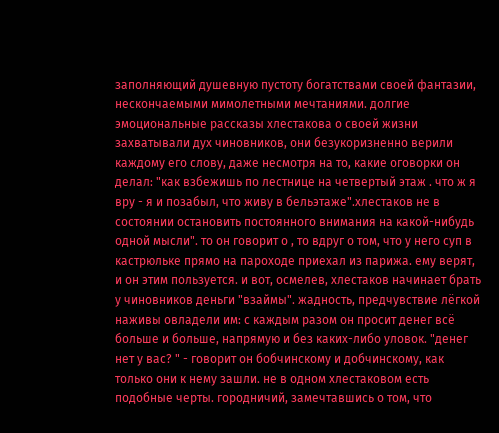заполняющий душевную пустоту богатствами своей фантазии, нескончаемыми мимолетными мечтаниями. долгие эмоциональные рассказы хлестакова о своей жизни захватывали дух чиновников, они безукоризненно верили каждому его слову, даже несмотря на то, какие оговорки он делал: "как взбежишь по лестнице на четвертый этаж . что ж я вру - я и позабыл, что живу в бельэтаже".хлестаков не в состоянии остановить постоянного внимания на какой-нибудь одной мысли". то он говорит о , то вдруг о том, что у него суп в кастрюльке прямо на пароходе приехал из парижа. ему верят, и он этим пользуется. и вот, осмелев, хлестаков начинает брать у чиновников деньги "взаймы". жадность, предчувствие лёгкой наживы овладели им: с каждым разом он просит денег всё больше и больше, напрямую и без каких-либо уловок. "денег нет у вас? " - говорит он бобчинскому и добчинскому, как только они к нему зашли. не в одном хлестаковом есть подобные черты. городничий, замечтавшись о том, что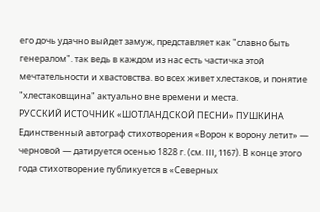его дочь удачно выйдет замуж, представляет как "славно быть генералом". так ведь в каждом из нас есть частичка этой мечтательности и хвастовства. во всех живет хлестаков, и понятие "хлестаковщина" актуально вне времени и места.
РУССКИЙ ИСТОЧНИК «ШОТЛАНДСКОЙ ПЕСНИ» ПУШКИНА
Единственный автограф стихотворения «Ворон к ворону летит» — черновой — датируется осенью 1828 г. (см. III, 1167). В конце этого года стихотворение публикуется в «Северных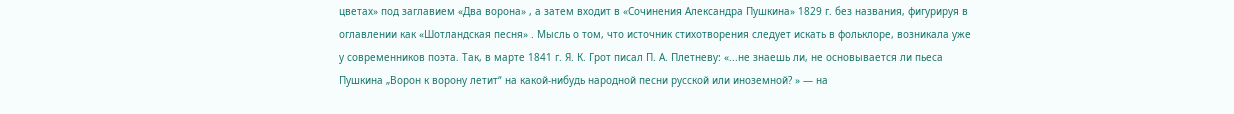цветах» под заглавием «Два ворона» , а затем входит в «Сочинения Александра Пушкина» 1829 г. без названия, фигурируя в оглавлении как «Шотландская песня» . Мысль о том, что источник стихотворения следует искать в фольклоре, возникала уже у современников поэта. Так, в марте 1841 г. Я. К. Грот писал П. А. Плетневу: «...не знаешь ли, не основывается ли пьеса Пушкина „Ворон к ворону летит“ на какой-нибудь народной песни русской или иноземной? » — на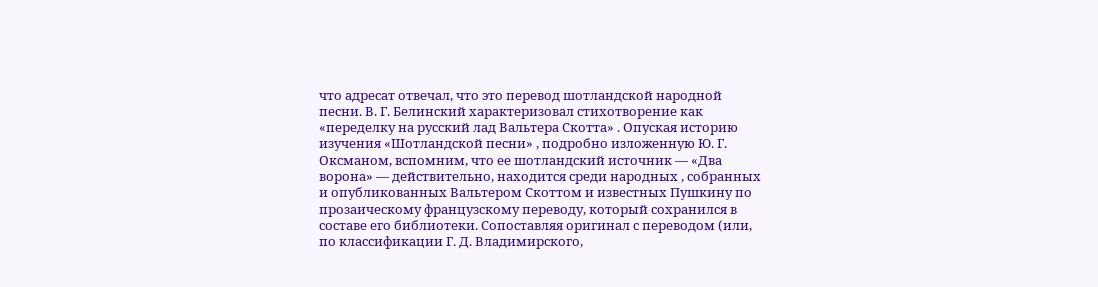что адресат отвечал, что это перевод шотландской народной песни. В. Г. Белинский характеризовал стихотворение как «переделку на русский лад Вальтера Скотта» . Опуская историю изучения «Шотландской песни» , подробно изложенную Ю. Г. Оксманом, вспомним, что ее шотландский источник — «Два ворона» — действительно, находится среди народных , собранных и опубликованных Вальтером Скоттом и известных Пушкину по прозаическому французскому переводу, который сохранился в составе его библиотеки. Сопоставляя оригинал с переводом (или, по классификации Г. Д. Владимирского,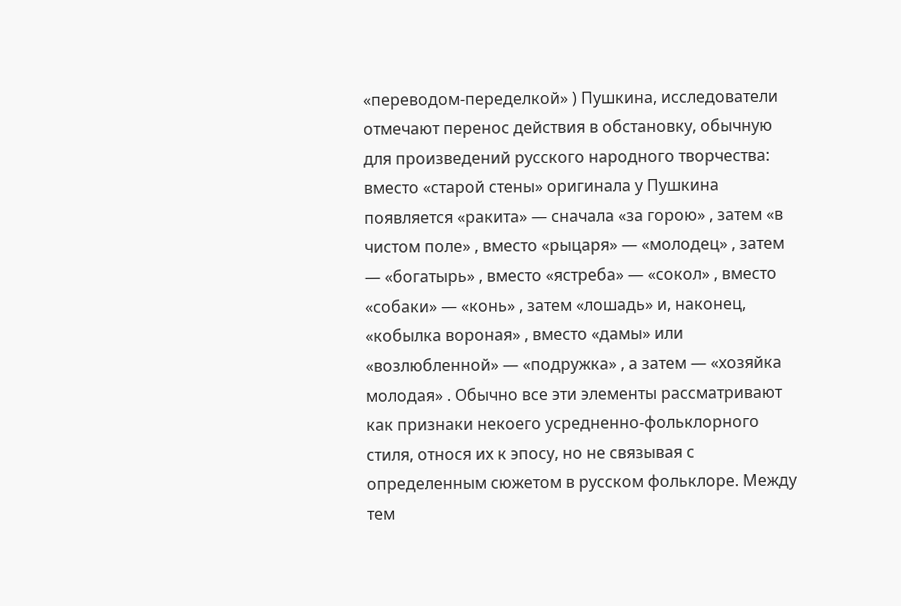«переводом-переделкой» ) Пушкина, исследователи отмечают перенос действия в обстановку, обычную для произведений русского народного творчества: вместо «старой стены» оригинала у Пушкина появляется «ракита» — сначала «за горою» , затем «в чистом поле» , вместо «рыцаря» — «молодец» , затем — «богатырь» , вместо «ястреба» — «сокол» , вместо «собаки» — «конь» , затем «лошадь» и, наконец, «кобылка вороная» , вместо «дамы» или «возлюбленной» — «подружка» , а затем — «хозяйка молодая» . Обычно все эти элементы рассматривают как признаки некоего усредненно-фольклорного стиля, относя их к эпосу, но не связывая с определенным сюжетом в русском фольклоре. Между тем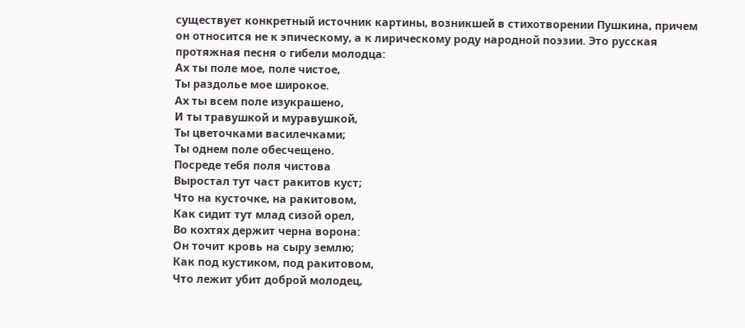существует конкретный источник картины, возникшей в стихотворении Пушкина, причем он относится не к эпическому, а к лирическому роду народной поэзии. Это русская протяжная песня о гибели молодца:
Ах ты поле мое, поле чистое,
Ты раздолье мое широкое.
Ах ты всем поле изукрашено,
И ты травушкой и муравушкой,
Ты цветочками василечками;
Ты однем поле обесчещено.
Посреде тебя поля чистова
Выростал тут част ракитов куст;
Что на кусточке, на ракитовом,
Как сидит тут млад сизой орел,
Во кохтях держит черна ворона:
Он точит кровь на сыру землю;
Как под кустиком, под ракитовом,
Что лежит убит доброй молодец,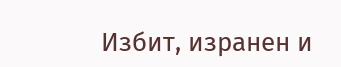Избит, изранен и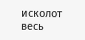исколот весь